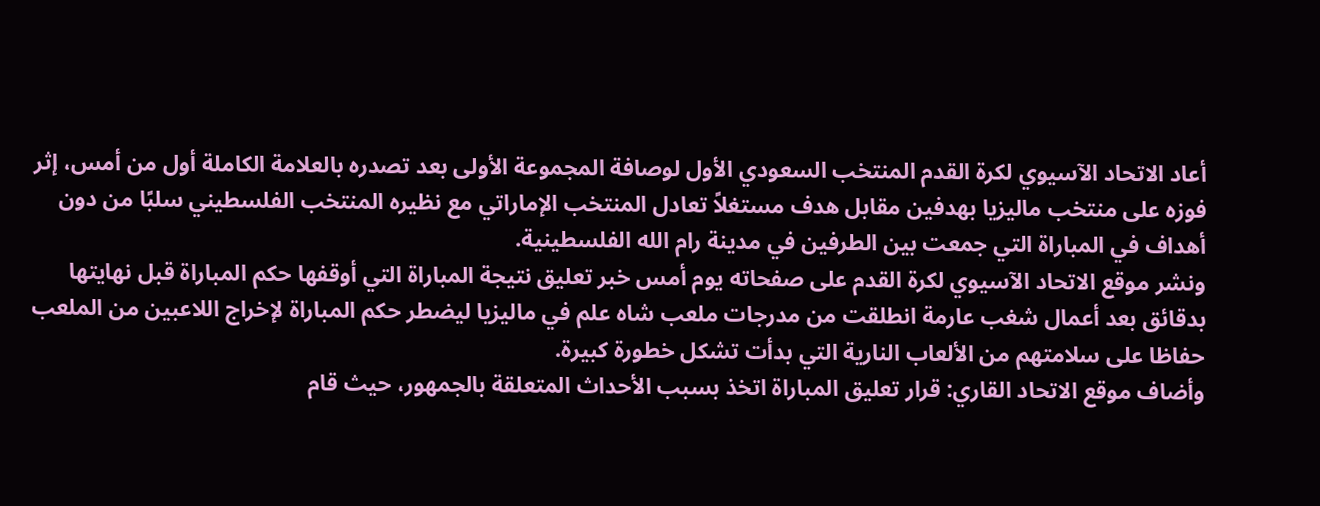أعاد الاتحاد الآسيوي لكرة القدم المنتخب السعودي الأول لوصافة المجموعة الأولى بعد تصدره بالعلامة الكاملة أول من أمس، إثر فوزه على منتخب ماليزيا بهدفين مقابل هدف مستغلاً تعادل المنتخب الإماراتي مع نظيره المنتخب الفلسطيني سلبًا من دون أهداف في المباراة التي جمعت بين الطرفين في مدينة رام الله الفلسطينية.
ونشر موقع الاتحاد الآسيوي لكرة القدم على صفحاته يوم أمس خبر تعليق نتيجة المباراة التي أوقفها حكم المباراة قبل نهايتها بدقائق بعد أعمال شغب عارمة انطلقت من مدرجات ملعب شاه علم في ماليزيا ليضطر حكم المباراة لإخراج اللاعبين من الملعب حفاظا على سلامتهم من الألعاب النارية التي بدأت تشكل خطورة كبيرة.
وأضاف موقع الاتحاد القاري: قرار تعليق المباراة اتخذ بسبب الأحداث المتعلقة بالجمهور، حيث قام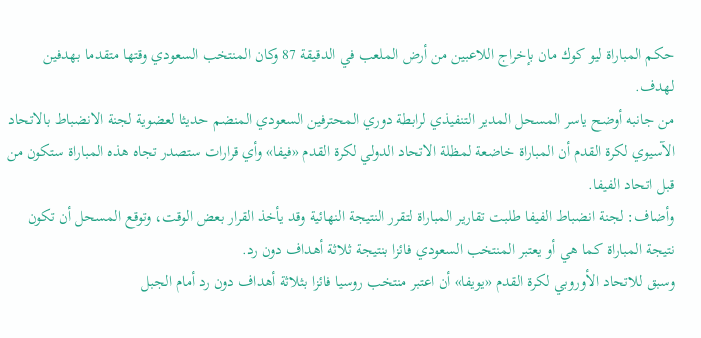حكم المباراة ليو كوك مان بإخراج اللاعبين من أرض الملعب في الدقيقة 87 وكان المنتخب السعودي وقتها متقدما بهدفين لهدف.
من جانبه أوضح ياسر المسحل المدير التنفيذي لرابطة دوري المحترفين السعودي المنضم حديثا لعضوية لجنة الانضباط بالاتحاد الآسيوي لكرة القدم أن المباراة خاضعة لمظلة الاتحاد الدولي لكرة القدم «فيفا» وأي قرارات ستصدر تجاه هذه المباراة ستكون من قبل اتحاد الفيفا.
وأضاف: لجنة انضباط الفيفا طلبت تقارير المباراة لتقرر النتيجة النهائية وقد يأخذ القرار بعض الوقت، وتوقع المسحل أن تكون نتيجة المباراة كما هي أو يعتبر المنتخب السعودي فائزا بنتيجة ثلاثة أهداف دون رد.
وسبق للاتحاد الأوروبي لكرة القدم «يويفا» أن اعتبر منتخب روسيا فائزا بثلاثة أهداف دون رد أمام الجبل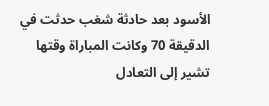الأسود بعد حادثة شغب حدثت في الدقيقة 70 وكانت المباراة وقتها تشير إلى التعادل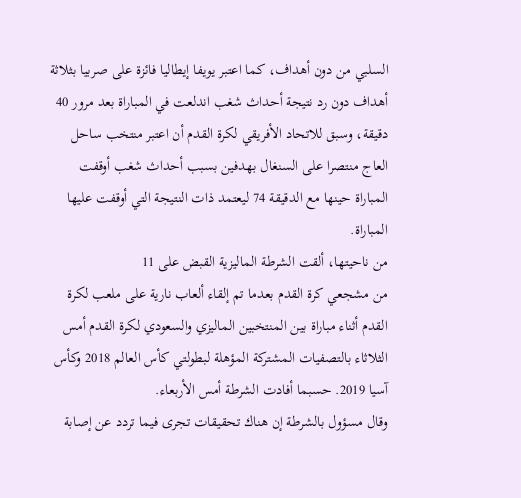السلبي من دون أهداف، كما اعتبر يويفا إيطاليا فائزة على صربيا بثلاثة أهداف دون رد نتيجة أحداث شغب اندلعت في المباراة بعد مرور 40 دقيقة، وسبق للاتحاد الأفريقي لكرة القدم أن اعتبر منتخب ساحل العاج منتصرا على السنغال بهدفين بسبب أحداث شغب أوقفت المباراة حينها مع الدقيقة 74 ليعتمد ذات النتيجة التي أوقفت عليها المباراة.
من ناحيتها، ألقت الشرطة الماليزية القبض على 11
من مشجعي كرة القدم بعدما تم إلقاء ألعاب نارية على ملعب لكرة القدم أثناء مباراة بين المنتخبين الماليزي والسعودي لكرة القدم أمس الثلاثاء بالتصفيات المشتركة المؤهلة لبطولتي كأس العالم 2018 وكأس آسيا 2019. حسبما أفادت الشرطة أمس الأربعاء.
وقال مسؤول بالشرطة إن هناك تحقيقات تجرى فيما تردد عن إصابة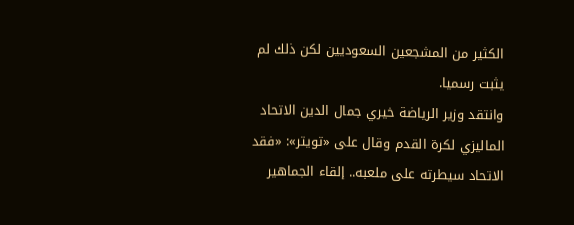الكثير من المشجعين السعوديين لكن ذلك لم يثبت رسميا.
وانتقد وزير الرياضة خيري جمال الدين الاتحاد الماليزي لكرة القدم وقال على «تويتر»: «فقد الاتحاد سيطرته على ملعبه.. إلقاء الجماهير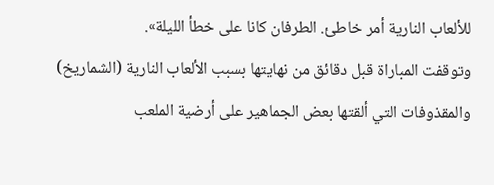للألعاب النارية أمر خاطئ. الطرفان كانا على خطأ الليلة».
وتوقفت المباراة قبل دقائق من نهايتها بسبب الألعاب النارية (الشماريخ) والمقذوفات التي ألقتها بعض الجماهير على أرضية الملعب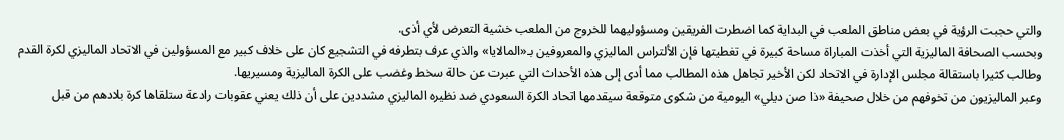والتي حجبت الرؤية في بعض مناطق الملعب في البداية كما اضطرت الفريقين ومسؤوليهما للخروج من الملعب خشية التعرض لأي أذى.
وبحسب الصحافة الماليزية التي أخذت المباراة مساحة كبيرة في تغطيتها فإن الألتراس الماليزي والمعروفين بـ«المالايا» والذي عرف بتطرفه في التشجيع كان على خلاف كبير مع المسؤولين في الاتحاد الماليزي لكرة القدم وطالب كثيرا باستقالة مجلس الإدارة في الاتحاد لكن الأخير تجاهل هذه المطالب مما أدى إلى هذه الأحداث التي عبرت عن حالة سخط وغضب على الكرة الماليزية ومسيريها.
وعبر الماليزيون من تخوفهم من خلال صحيفة «ذا صن ديلي» اليومية من شكوى متوقعة سيقدمها اتحاد الكرة السعودي ضد نظيره الماليزي مشددين على أن ذلك يعني عقوبات رادعة ستلقاها كرة بلادهم من قبل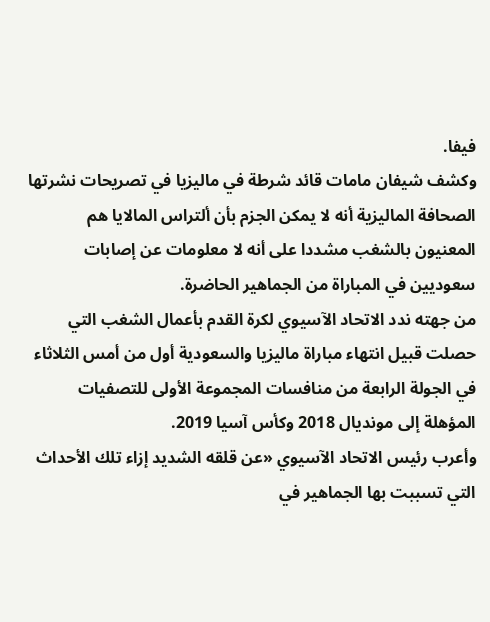فيفا.
وكشف شيفان مامات قائد شرطة في ماليزيا في تصريحات نشرتها الصحافة الماليزية أنه لا يمكن الجزم بأن ألتراس المالايا هم المعنيون بالشغب مشددا على أنه لا معلومات عن إصابات سعوديين في المباراة من الجماهير الحاضرة.
من جهته ندد الاتحاد الآسيوي لكرة القدم بأعمال الشغب التي حصلت قبيل انتهاء مباراة ماليزيا والسعودية أول من أمس الثلاثاء في الجولة الرابعة من منافسات المجموعة الأولى للتصفيات المؤهلة إلى مونديال 2018 وكأس آسيا 2019.
وأعرب رئيس الاتحاد الآسيوي «عن قلقه الشديد إزاء تلك الأحداث التي تسببت بها الجماهير في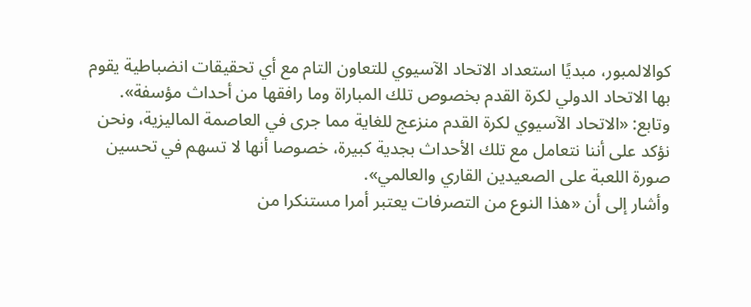كوالالمبور، مبديًا استعداد الاتحاد الآسيوي للتعاون التام مع أي تحقيقات انضباطية يقوم بها الاتحاد الدولي لكرة القدم بخصوص تلك المباراة وما رافقها من أحداث مؤسفة».
وتابع: «الاتحاد الآسيوي لكرة القدم منزعج للغاية مما جرى في العاصمة الماليزية، ونحن نؤكد على أننا نتعامل مع تلك الأحداث بجدية كبيرة، خصوصا أنها لا تسهم في تحسين صورة اللعبة على الصعيدين القاري والعالمي».
وأشار إلى أن «هذا النوع من التصرفات يعتبر أمرا مستنكرا من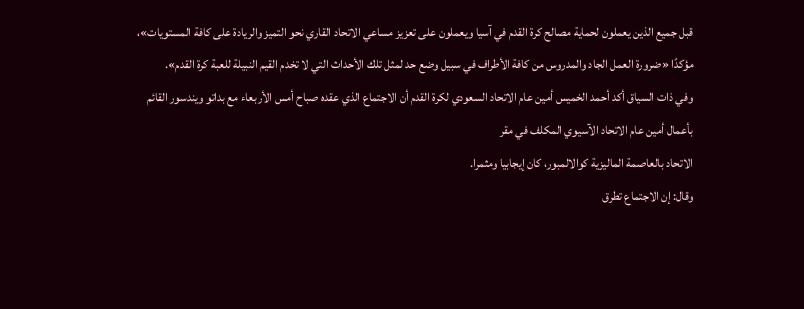قبل جميع الذين يعملون لحماية مصالح كرة القدم في آسيا ويعملون على تعزيز مساعي الاتحاد القاري نحو التميز والريادة على كافة المستويات»، مؤكدًا «ضرورة العمل الجاد والمدروس من كافة الأطراف في سبيل وضع حد لمثل تلك الأحداث التي لا تخدم القيم النبيلة للعبة كرة القدم».
وفي ذات السياق أكد أحمد الخميس أمين عام الاتحاد السعودي لكرة القدم أن الاجتماع الذي عقده صباح أمس الأربعاء مع بداتو ويندسور القائم بأعمال أمين عام الاتحاد الآسيوي المكلف في مقر
الاتحاد بالعاصمة الماليزية كوالالمبور، كان إيجابيا ومثمرا.
وقال: إن الاجتماع تطرق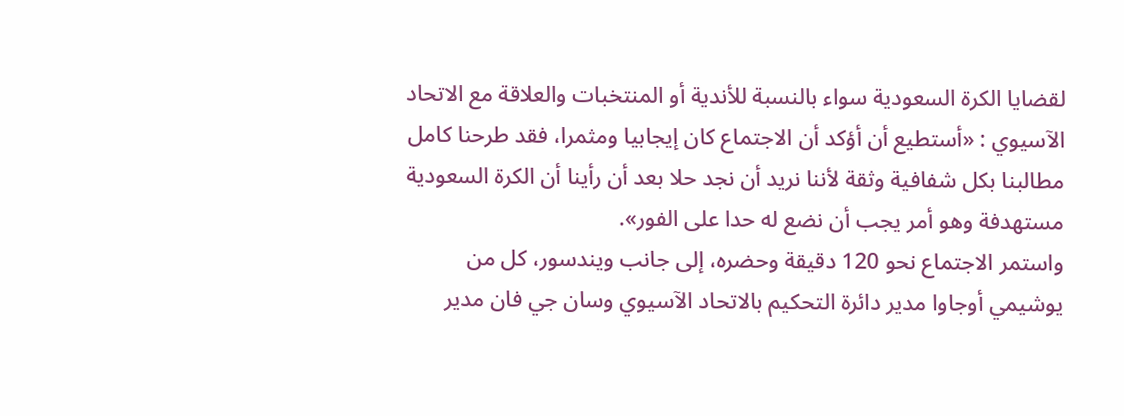لقضايا الكرة السعودية سواء بالنسبة للأندية أو المنتخبات والعلاقة مع الاتحاد الآسيوي : «أستطيع أن أؤكد أن الاجتماع كان إيجابيا ومثمرا، فقد طرحنا كامل مطالبنا بكل شفافية وثقة لأننا نريد أن نجد حلا بعد أن رأينا أن الكرة السعودية مستهدفة وهو أمر يجب أن نضع له حدا على الفور».
واستمر الاجتماع نحو 120 دقيقة وحضره، إلى جانب ويندسور، كل من يوشيمي أوجاوا مدير دائرة التحكيم بالاتحاد الآسيوي وسان جي فان مدير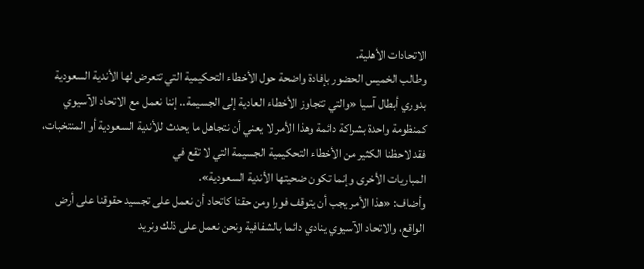الاتحادات الأهلية.
وطالب الخميس الحضور بإفادة واضحة حول الأخطاء التحكيمية التي تتعرض لها الأندية السعودية بدوري أبطال آسيا «والتي تتجاوز الأخطاء العادية إلى الجسيمة.. إننا نعمل مع الاتحاد الآسيوي كمنظومة واحدة بشراكة دائمة وهذا الأمر لا يعني أن نتجاهل ما يحدث للأندية السعودية أو المنتخبات، فقد لاحظنا الكثير من الأخطاء التحكيمية الجسيمة التي لا تقع في
المباريات الأخرى وإنما تكون ضحيتها الأندية السعودية».
وأضاف: «هذا الأمر يجب أن يتوقف فورا ومن حقنا كاتحاد أن نعمل على تجسيد حقوقنا على أرض الواقع، والاتحاد الآسيوي ينادي دائما بالشفافية ونحن نعمل على ذلك ونريد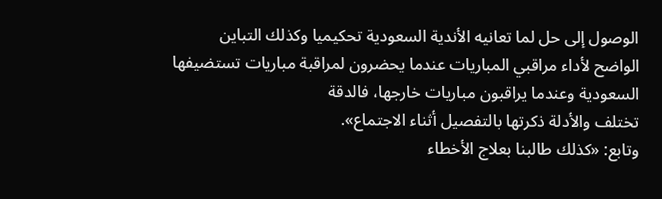الوصول إلى حل لما تعانيه الأندية السعودية تحكيميا وكذلك التباين الواضح لأداء مراقبي المباريات عندما يحضرون لمراقبة مباريات تستضيفها السعودية وعندما يراقبون مباريات خارجها، فالدقة
تختلف والأدلة ذكرتها بالتفصيل أثناء الاجتماع».
وتابع: «كذلك طالبنا بعلاج الأخطاء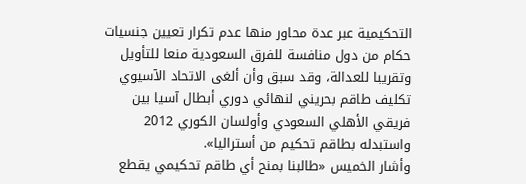التحكيمية عبر عدة محاور منها عدم تكرار تعيين جنسيات حكام من دول منافسة للفرق السعودية منعا للتأويل وتقريبا للعدالة، وقد سبق وأن ألغى الاتحاد الآسيوي تكليف طاقم بحريني لنهائي دوري أبطال آسيا بين فريقي الأهلي السعودي وأولسان الكوري 2012 واستبدله بطاقم تحكيم من أستراليا».
وأشار الخميس «طالبنا بمنح أي طاقم تحكيمي يقطع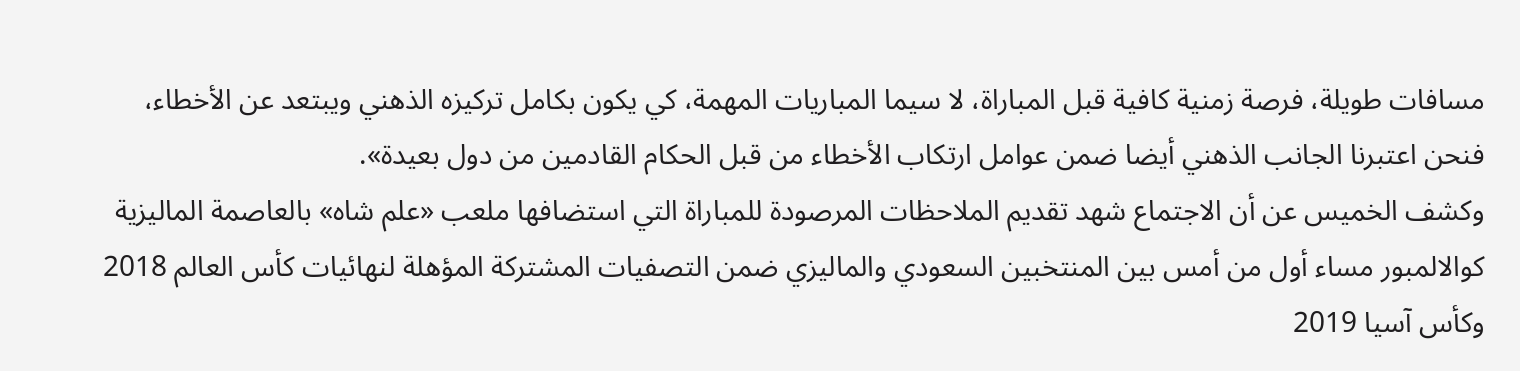مسافات طويلة، فرصة زمنية كافية قبل المباراة، لا سيما المباريات المهمة، كي يكون بكامل تركيزه الذهني ويبتعد عن الأخطاء، فنحن اعتبرنا الجانب الذهني أيضا ضمن عوامل ارتكاب الأخطاء من قبل الحكام القادمين من دول بعيدة».
وكشف الخميس عن أن الاجتماع شهد تقديم الملاحظات المرصودة للمباراة التي استضافها ملعب «علم شاه» بالعاصمة الماليزية كوالالمبور مساء أول من أمس بين المنتخبين السعودي والماليزي ضمن التصفيات المشتركة المؤهلة لنهائيات كأس العالم 2018 وكأس آسيا 2019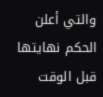والتي أعلن الحكم نهايتها قبل الوقت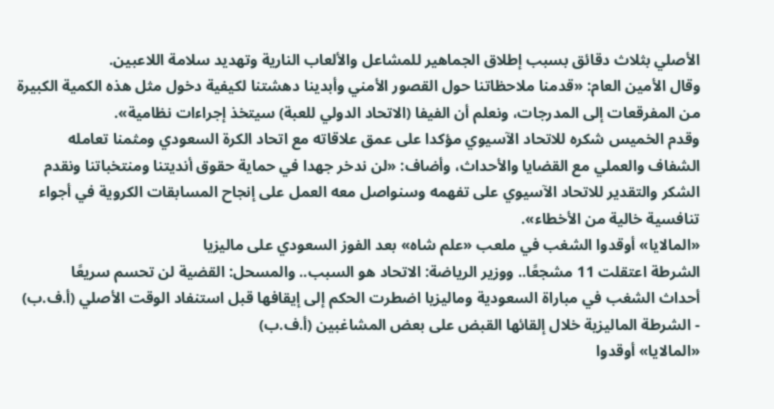الأصلي بثلاث دقائق بسبب إطلاق الجماهير للمشاعل والألعاب النارية وتهديد سلامة اللاعبين.
وقال الأمين العام: «قدمنا ملاحظاتنا حول القصور الأمني وأبدينا دهشتنا لكيفية دخول مثل هذه الكمية الكبيرة من المفرقعات إلى المدرجات، ونعلم أن الفيفا (الاتحاد الدولي للعبة) سيتخذ إجراءات نظامية».
وقدم الخميس شكره للاتحاد الآسيوي مؤكدا على عمق علاقاته مع اتحاد الكرة السعودي ومثمنا تعامله الشفاف والعملي مع القضايا والأحداث، وأضاف: «لن ندخر جهدا في حماية حقوق أنديتنا ومنتخباتنا ونقدم الشكر والتقدير للاتحاد الآسيوي على تفهمه وسنواصل معه العمل على إنجاح المسابقات الكروية في أجواء تنافسية خالية من الأخطاء».
«المالايا» أوقدوا الشغب في ملعب «علم شاه» بعد الفوز السعودي على ماليزيا
الشرطة اعتقلت 11 مشجعًا.. ووزير الرياضة: الاتحاد هو السبب.. والمسحل: القضية لن تحسم سريعًا
أحداث الشغب في مباراة السعودية وماليزيا اضطرت الحكم إلى إيقافها قبل استنفاد الوقت الأصلي (أ.ف.ب) - الشرطة الماليزية خلال إلقائها القبض على بعض المشاغبين (أ.ف.ب)
«المالايا» أوقدوا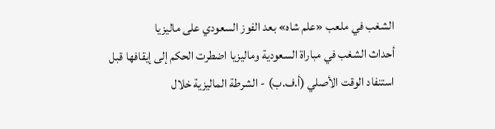الشغب في ملعب «علم شاه» بعد الفوز السعودي على ماليزيا
أحداث الشغب في مباراة السعودية وماليزيا اضطرت الحكم إلى إيقافها قبل استنفاد الوقت الأصلي (أ.ف.ب) - الشرطة الماليزية خلال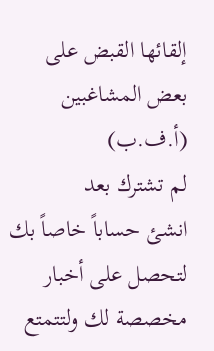إلقائها القبض على بعض المشاغبين (أ.ف.ب)
لم تشترك بعد
انشئ حساباً خاصاً بك لتحصل على أخبار مخصصة لك ولتتمتع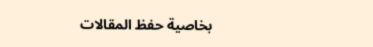بخاصية حفظ المقالات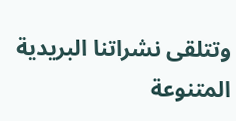وتتلقى نشراتنا البريدية المتنوعة